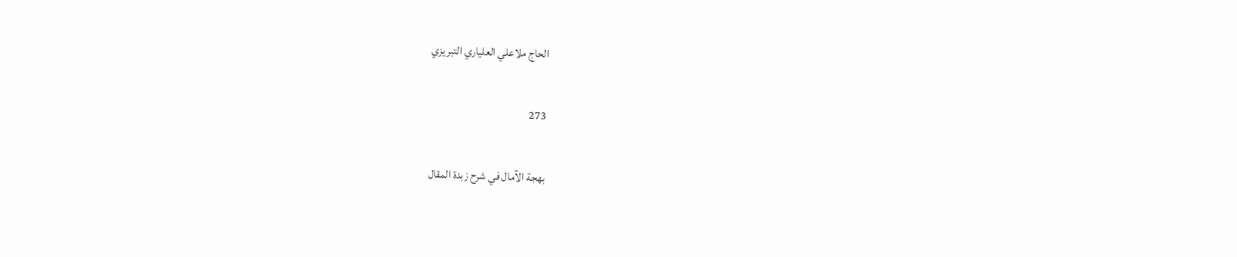الحاج ملاعلي العلياري التبريزي

273

بهجة الآمال في شرح زبدة المقال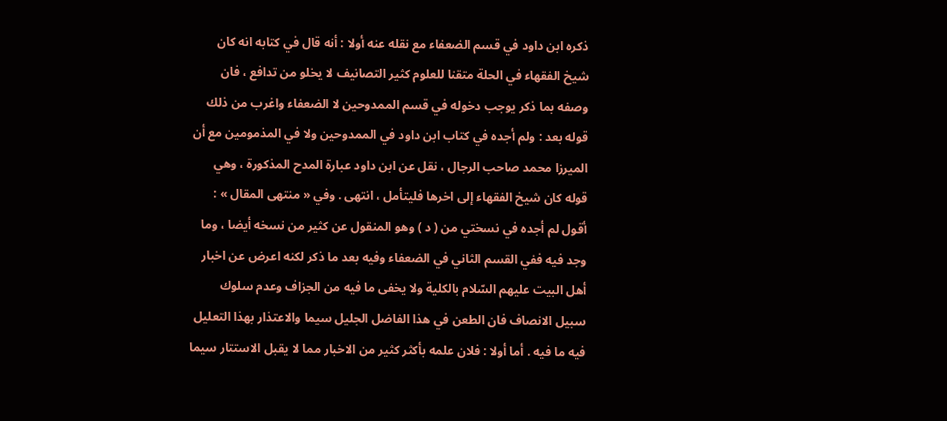ذكره ابن داود في قسم الضعفاء مع نقله عنه أولا : أنه قال في كتابه انه كان شيخ الفقهاء في الحلة متقنا للعلوم كثير التصانيف لا يخلو من تدافع ، فان وصفه بما ذكر يوجب دخوله في قسم الممدوحين لا الضعفاء واغرب من ذلك قوله بعد : ولم أجده في كتاب ابن داود في الممدوحين ولا في المذمومين مع أن الميرزا محمد صاحب الرجال ، نقل عن ابن داود عبارة المدح المذكورة ، وهي قوله كان شيخ الفقهاء إلى اخرها فليتأمل ، انتهى . وفي « منتهى المقال » : أقول لم أجده في نسختي من ( د ) وهو المنقول عن كثير من نسخه أيضا ، وما وجد فيه ففي القسم الثاني في الضعفاء وفيه بعد ما ذكر لكنه اعرض عن اخبار أهل البيت عليهم السّلام بالكلية ولا يخفى ما فيه من الجزاف وعدم سلوك سبيل الانصاف فان الطعن في هذا الفاضل الجليل سيما والاعتذار بهذا التعليل فيه ما فيه . أما أولا : فلان علمه بأكثر كثير من الاخبار مما لا يقبل الاستتار سيما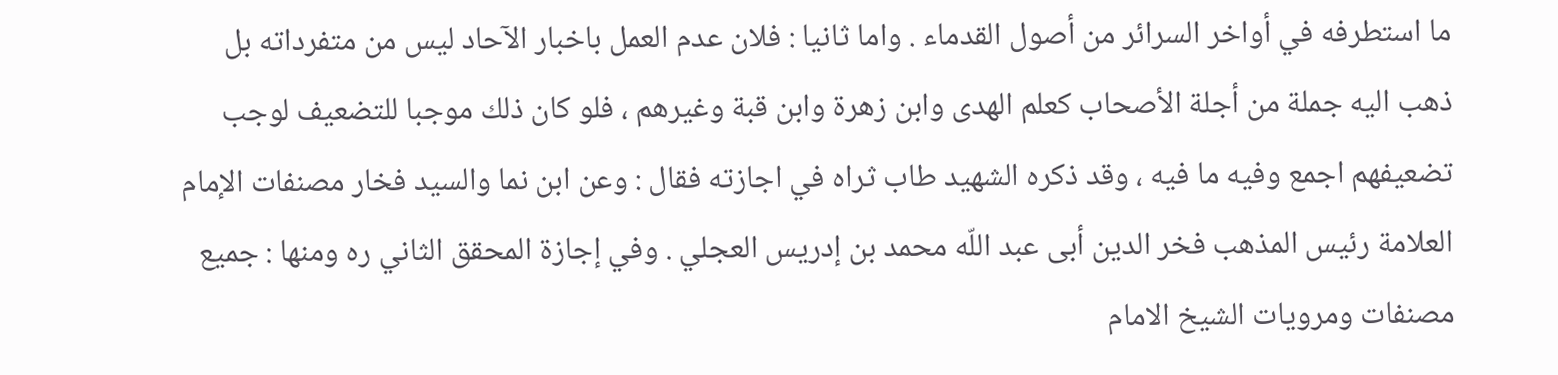ما استطرفه في أواخر السرائر من أصول القدماء . واما ثانيا : فلان عدم العمل باخبار الآحاد ليس من متفرداته بل ذهب اليه جملة من أجلة الأصحاب كعلم الهدى وابن زهرة وابن قبة وغيرهم ، فلو كان ذلك موجبا للتضعيف لوجب تضعيفهم اجمع وفيه ما فيه ، وقد ذكره الشهيد طاب ثراه في اجازته فقال : وعن ابن نما والسيد فخار مصنفات الإمام العلامة رئيس المذهب فخر الدين أبى عبد اللّه محمد بن إدريس العجلي . وفي إجازة المحقق الثاني ره ومنها : جميع مصنفات ومرويات الشيخ الامام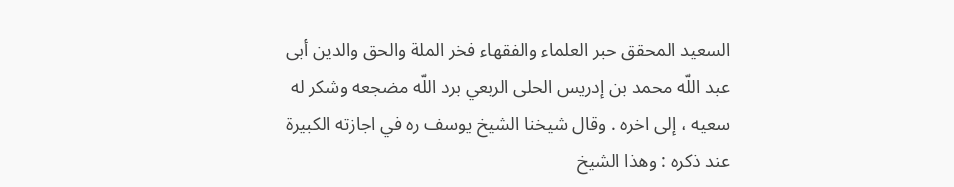السعيد المحقق حبر العلماء والفقهاء فخر الملة والحق والدين أبى عبد اللّه محمد بن إدريس الحلى الربعي برد اللّه مضجعه وشكر له سعيه ، إلى اخره . وقال شيخنا الشيخ يوسف ره في اجازته الكبيرة عند ذكره : وهذا الشيخ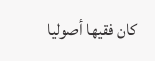كان فقيها أصوليا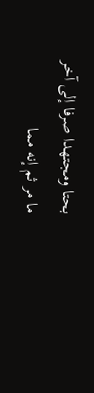بحتا ومجتهدا صرفا إلى آخر ما مر ثم إنه مما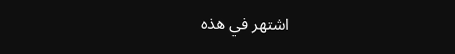اشتهر في هذه